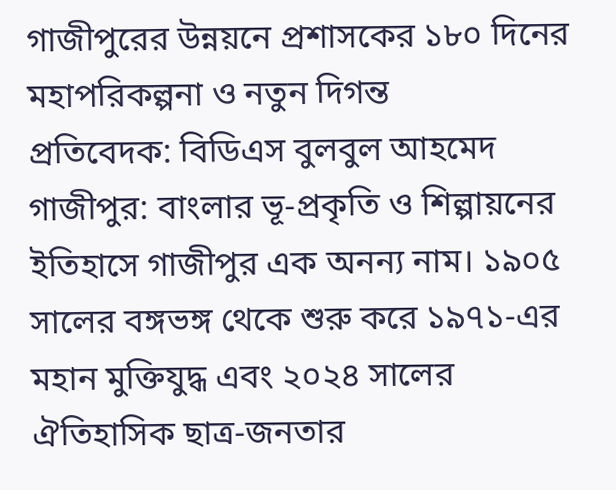গাজীপুরের উন্নয়নে প্রশাসকের ১৮০ দিনের মহাপরিকল্পনা ও নতুন দিগন্ত
প্রতিবেদক: বিডিএস বুলবুল আহমেদ
গাজীপুর: বাংলার ভূ-প্রকৃতি ও শিল্পায়নের ইতিহাসে গাজীপুর এক অনন্য নাম। ১৯০৫ সালের বঙ্গভঙ্গ থেকে শুরু করে ১৯৭১-এর মহান মুক্তিযুদ্ধ এবং ২০২৪ সালের ঐতিহাসিক ছাত্র-জনতার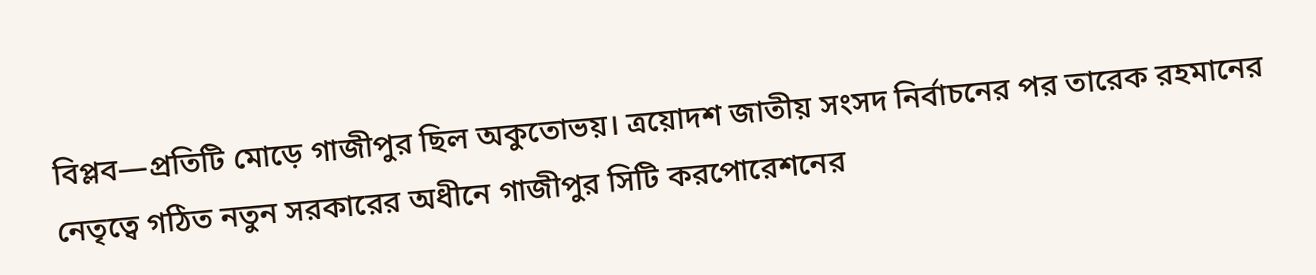বিপ্লব—প্রতিটি মোড়ে গাজীপুর ছিল অকুতোভয়। ত্রয়োদশ জাতীয় সংসদ নির্বাচনের পর তারেক রহমানের নেতৃত্বে গঠিত নতুন সরকারের অধীনে গাজীপুর সিটি করপোরেশনের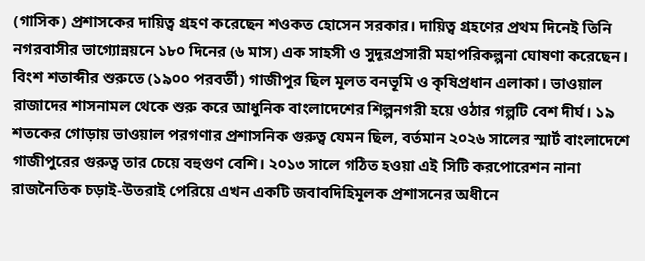(গাসিক) প্রশাসকের দায়িত্ব গ্রহণ করেছেন শওকত হোসেন সরকার। দায়িত্ব গ্রহণের প্রথম দিনেই তিনি নগরবাসীর ভাগ্যোন্নয়নে ১৮০ দিনের (৬ মাস) এক সাহসী ও সুদূরপ্রসারী মহাপরিকল্পনা ঘোষণা করেছেন।
বিংশ শতাব্দীর শুরুতে (১৯০০ পরবর্তী) গাজীপুর ছিল মূলত বনভূমি ও কৃষিপ্রধান এলাকা। ভাওয়াল রাজাদের শাসনামল থেকে শুরু করে আধুনিক বাংলাদেশের শিল্পনগরী হয়ে ওঠার গল্পটি বেশ দীর্ঘ। ১৯ শতকের গোড়ায় ভাওয়াল পরগণার প্রশাসনিক গুরুত্ব যেমন ছিল, বর্তমান ২০২৬ সালের স্মার্ট বাংলাদেশে গাজীপুরের গুরুত্ব তার চেয়ে বহুগুণ বেশি। ২০১৩ সালে গঠিত হওয়া এই সিটি করপোরেশন নানা রাজনৈতিক চড়াই-উতরাই পেরিয়ে এখন একটি জবাবদিহিমূলক প্রশাসনের অধীনে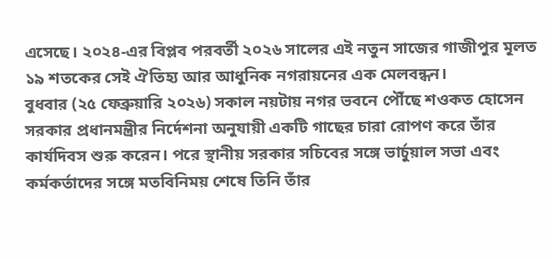এসেছে। ২০২৪-এর বিপ্লব পরবর্তী ২০২৬ সালের এই নতুন সাজের গাজীপুর মূলত ১৯ শতকের সেই ঐতিহ্য আর আধুনিক নগরায়নের এক মেলবন্ধন।
বুধবার (২৫ ফেব্রুয়ারি ২০২৬) সকাল নয়টায় নগর ভবনে পৌঁছে শওকত হোসেন সরকার প্রধানমন্ত্রীর নির্দেশনা অনুযায়ী একটি গাছের চারা রোপণ করে তাঁর কার্যদিবস শুরু করেন। পরে স্থানীয় সরকার সচিবের সঙ্গে ভার্চুয়াল সভা এবং কর্মকর্তাদের সঙ্গে মতবিনিময় শেষে তিনি তাঁর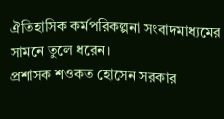ঐতিহাসিক কর্মপরিকল্পনা সংবাদমাধ্যমের সামনে তুলে ধরেন।
প্রশাসক শওকত হোসেন সরকার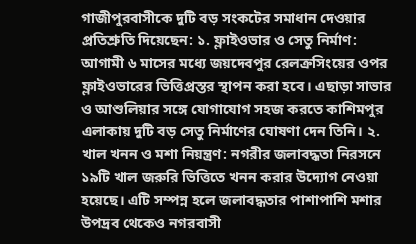গাজীপুরবাসীকে দুটি বড় সংকটের সমাধান দেওয়ার প্রতিশ্রুতি দিয়েছেন: ১. ফ্লাইওভার ও সেতু নির্মাণ: আগামী ৬ মাসের মধ্যে জয়দেবপুর রেলক্রসিংয়ের ওপর ফ্লাইওভারের ভিত্তিপ্রস্তর স্থাপন করা হবে। এছাড়া সাভার ও আশুলিয়ার সঙ্গে যোগাযোগ সহজ করতে কাশিমপুর এলাকায় দুটি বড় সেতু নির্মাণের ঘোষণা দেন তিনি। ২. খাল খনন ও মশা নিয়ন্ত্রণ: নগরীর জলাবদ্ধতা নিরসনে ১৯টি খাল জরুরি ভিত্তিতে খনন করার উদ্যোগ নেওয়া হয়েছে। এটি সম্পন্ন হলে জলাবদ্ধতার পাশাপাশি মশার উপদ্রব থেকেও নগরবাসী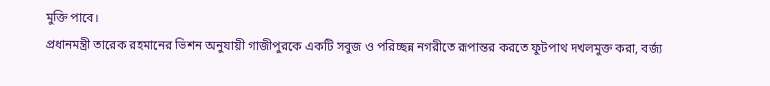মুক্তি পাবে।
প্রধানমন্ত্রী তারেক রহমানের ভিশন অনুযায়ী গাজীপুরকে একটি সবুজ ও পরিচ্ছন্ন নগরীতে রূপান্তর করতে ফুটপাথ দখলমুক্ত করা, বর্জ্য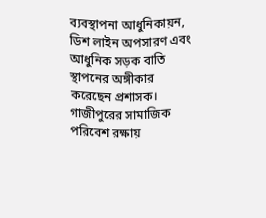ব্যবস্থাপনা আধুনিকায়ন, ডিশ লাইন অপসারণ এবং আধুনিক সড়ক বাতি স্থাপনের অঙ্গীকার করেছেন প্রশাসক।
গাজীপুরের সামাজিক পরিবেশ রক্ষায়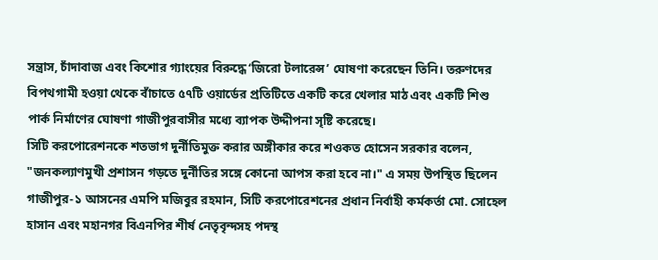সন্ত্রাস, চাঁদাবাজ এবং কিশোর গ্যাংয়ের বিরুদ্ধে ‘জিরো টলারেন্স’ ঘোষণা করেছেন তিনি। তরুণদের বিপথগামী হওয়া থেকে বাঁচাতে ৫৭টি ওয়ার্ডের প্রতিটিতে একটি করে খেলার মাঠ এবং একটি শিশু পার্ক নির্মাণের ঘোষণা গাজীপুরবাসীর মধ্যে ব্যাপক উদ্দীপনা সৃষ্টি করেছে।
সিটি করপোরেশনকে শতভাগ দুর্নীতিমুক্ত করার অঙ্গীকার করে শওকত হোসেন সরকার বলেন, "জনকল্যাণমুখী প্রশাসন গড়তে দুর্নীতির সঙ্গে কোনো আপস করা হবে না।" এ সময় উপস্থিত ছিলেন গাজীপুর-১ আসনের এমপি মজিবুর রহমান, সিটি করপোরেশনের প্রধান নির্বাহী কর্মকর্তা মো. সোহেল হাসান এবং মহানগর বিএনপির শীর্ষ নেতৃবৃন্দসহ পদস্থ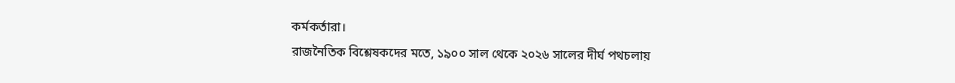কর্মকর্তারা।
রাজনৈতিক বিশ্লেষকদের মতে, ১৯০০ সাল থেকে ২০২৬ সালের দীর্ঘ পথচলায়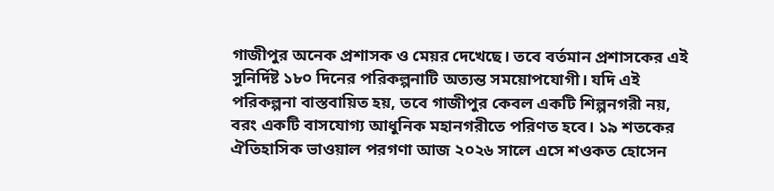গাজীপুর অনেক প্রশাসক ও মেয়র দেখেছে। তবে বর্তমান প্রশাসকের এই সুনির্দিষ্ট ১৮০ দিনের পরিকল্পনাটি অত্যন্ত সময়োপযোগী। যদি এই পরিকল্পনা বাস্তবায়িত হয়, তবে গাজীপুর কেবল একটি শিল্পনগরী নয়, বরং একটি বাসযোগ্য আধুনিক মহানগরীতে পরিণত হবে। ১৯ শতকের ঐতিহাসিক ভাওয়াল পরগণা আজ ২০২৬ সালে এসে শওকত হোসেন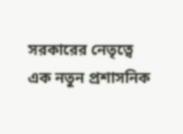সরকারের নেতৃত্বে এক নতুন প্রশাসনিক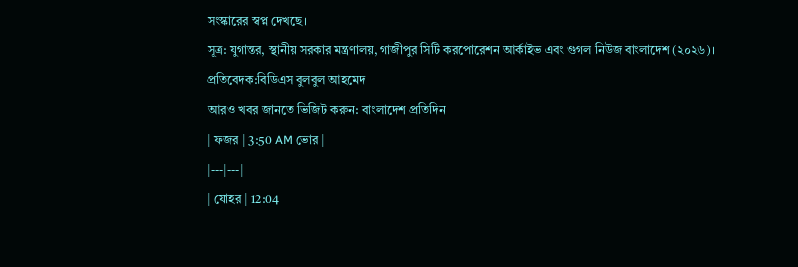সংস্কারের স্বপ্ন দেখছে।
সূত্র: যুগান্তর, স্থানীয় সরকার মন্ত্রণালয়, গাজীপুর সিটি করপোরেশন আর্কাইভ এবং গুগল নিউজ বাংলাদেশ (২০২৬)।
প্রতিবেদক:বিডিএস বুলবুল আহমেদ
আরও খবর জানতে ভিজিট করুন: বাংলাদেশ প্রতিদিন
| ফজর | 3:50 AM ভোর |
|---|---|
| যোহর | 12:04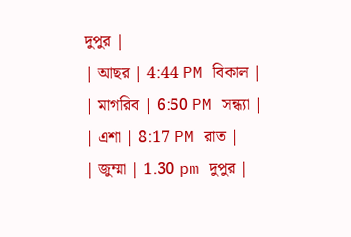দুপুর |
| আছর | 4:44 PM বিকাল |
| মাগরিব | 6:50 PM সন্ধ্যা |
| এশা | 8:17 PM রাত |
| জুম্মা | 1.30 pm দুপুর |